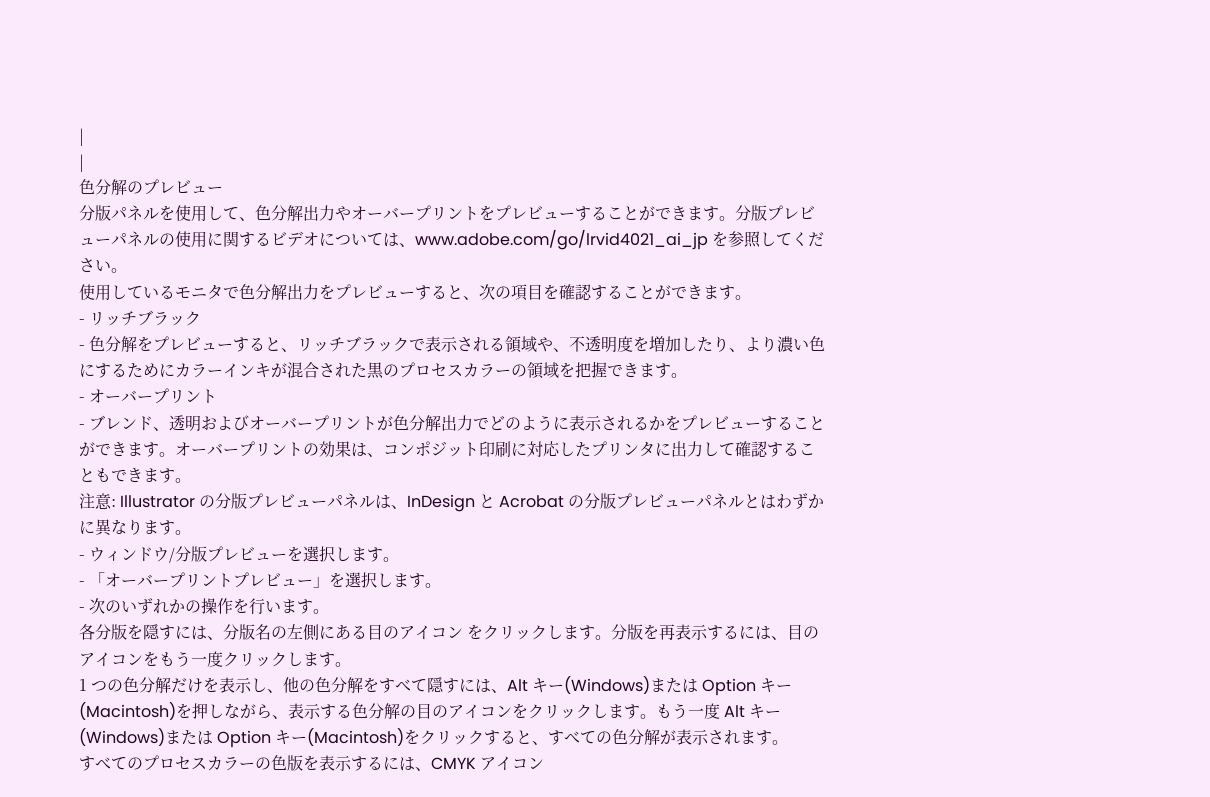|
|
色分解のプレビュー
分版パネルを使用して、色分解出力やオーバープリントをプレビューすることができます。分版プレビューパネルの使用に関するビデオについては、www.adobe.com/go/lrvid4021_ai_jp を参照してください。
使用しているモニタで色分解出力をプレビューすると、次の項目を確認することができます。
- リッチブラック
- 色分解をプレビューすると、リッチブラックで表示される領域や、不透明度を増加したり、より濃い色にするためにカラーインキが混合された黒のプロセスカラーの領域を把握できます。
- オーバープリント
- ブレンド、透明およびオーバープリントが色分解出力でどのように表示されるかをプレビューすることができます。オーバープリントの効果は、コンポジット印刷に対応したプリンタに出力して確認することもできます。
注意: Illustrator の分版プレビューパネルは、InDesign と Acrobat の分版プレビューパネルとはわずかに異なります。
- ウィンドウ/分版プレビューを選択します。
- 「オーバープリントプレビュー」を選択します。
- 次のいずれかの操作を行います。
各分版を隠すには、分版名の左側にある目のアイコン をクリックします。分版を再表示するには、目のアイコンをもう一度クリックします。
1 つの色分解だけを表示し、他の色分解をすべて隠すには、Alt キー(Windows)または Option キー(Macintosh)を押しながら、表示する色分解の目のアイコンをクリックします。もう一度 Alt キー(Windows)または Option キー(Macintosh)をクリックすると、すべての色分解が表示されます。
すべてのプロセスカラーの色版を表示するには、CMYK アイコン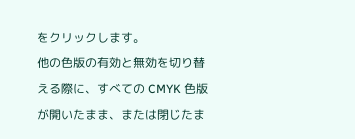をクリックします。
他の色版の有効と無効を切り替える際に、すべての CMYK 色版が開いたまま、または閉じたま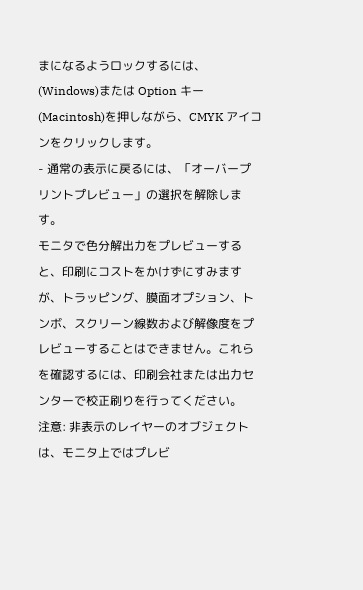まになるようロックするには、(Windows)または Option キー(Macintosh)を押しながら、CMYK アイコンをクリックします。
- 通常の表示に戻るには、「オーバープリントプレビュー」の選択を解除します。
モニタで色分解出力をプレビューすると、印刷にコストをかけずにすみますが、トラッピング、膜面オプション、トンボ、スクリーン線数および解像度をプレビューすることはできません。これらを確認するには、印刷会社または出力センターで校正刷りを行ってください。
注意: 非表示のレイヤーのオブジェクトは、モニタ上ではプレビ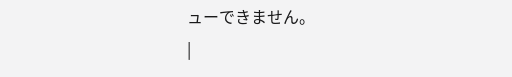ューできません。
|